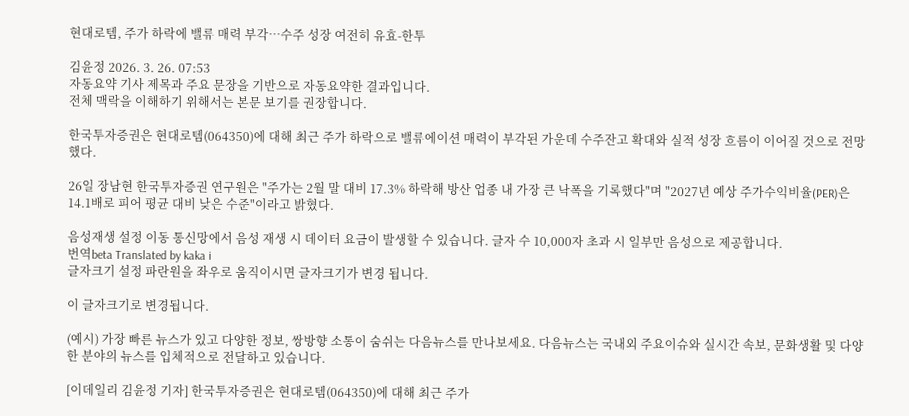현대로템, 주가 하락에 밸류 매력 부각…수주 성장 여전히 유효-한투

김윤정 2026. 3. 26. 07:53
자동요약 기사 제목과 주요 문장을 기반으로 자동요약한 결과입니다.
전체 맥락을 이해하기 위해서는 본문 보기를 권장합니다.

한국투자증권은 현대로템(064350)에 대해 최근 주가 하락으로 밸류에이션 매력이 부각된 가운데 수주잔고 확대와 실적 성장 흐름이 이어질 것으로 전망했다.

26일 장남현 한국투자증권 연구원은 "주가는 2월 말 대비 17.3% 하락해 방산 업종 내 가장 큰 낙폭을 기록했다"며 "2027년 예상 주가수익비율(PER)은 14.1배로 피어 평균 대비 낮은 수준"이라고 밝혔다.

음성재생 설정 이동 통신망에서 음성 재생 시 데이터 요금이 발생할 수 있습니다. 글자 수 10,000자 초과 시 일부만 음성으로 제공합니다.
번역beta Translated by kaka i
글자크기 설정 파란원을 좌우로 움직이시면 글자크기가 변경 됩니다.

이 글자크기로 변경됩니다.

(예시) 가장 빠른 뉴스가 있고 다양한 정보, 쌍방향 소통이 숨쉬는 다음뉴스를 만나보세요. 다음뉴스는 국내외 주요이슈와 실시간 속보, 문화생활 및 다양한 분야의 뉴스를 입체적으로 전달하고 있습니다.

[이데일리 김윤정 기자] 한국투자증권은 현대로템(064350)에 대해 최근 주가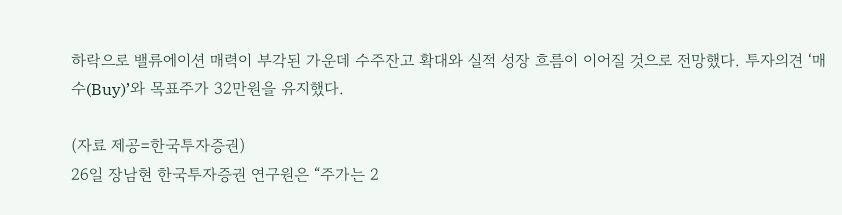하락으로 밸류에이션 매력이 부각된 가운데 수주잔고 확대와 실적 성장 흐름이 이어질 것으로 전망했다. 투자의견 ‘매수(Buy)’와 목표주가 32만원을 유지했다.

(자료 제공=한국투자증권)
26일 장남현 한국투자증권 연구원은 “주가는 2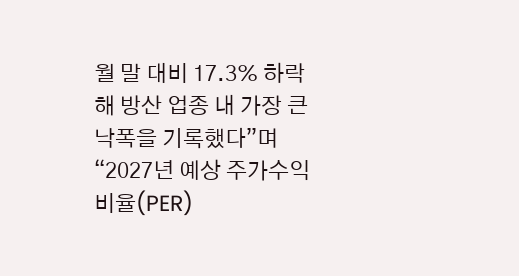월 말 대비 17.3% 하락해 방산 업종 내 가장 큰 낙폭을 기록했다”며 “2027년 예상 주가수익비율(PER)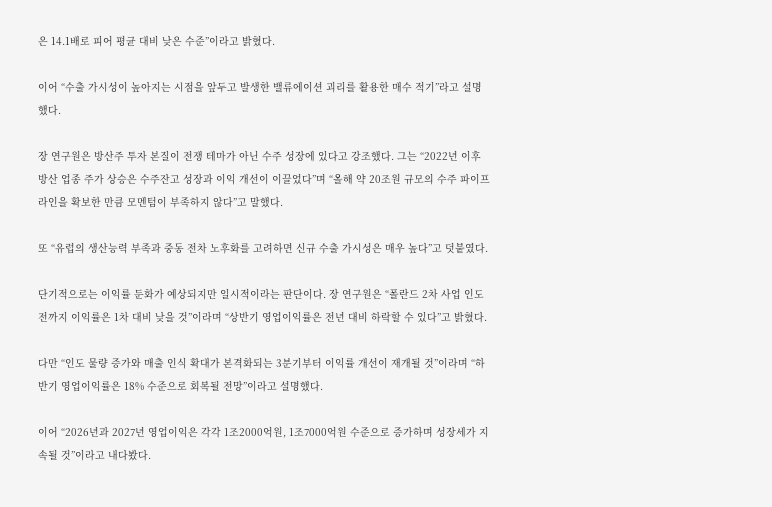은 14.1배로 피어 평균 대비 낮은 수준”이라고 밝혔다.

이어 “수출 가시성이 높아지는 시점을 앞두고 발생한 밸류에이션 괴리를 활용한 매수 적기”라고 설명했다.

장 연구원은 방산주 투자 본질이 전쟁 테마가 아닌 수주 성장에 있다고 강조했다. 그는 “2022년 이후 방산 업종 주가 상승은 수주잔고 성장과 이익 개선이 이끌었다”며 “올해 약 20조원 규모의 수주 파이프라인을 확보한 만큼 모멘텀이 부족하지 않다”고 말했다.

또 “유럽의 생산능력 부족과 중동 전차 노후화를 고려하면 신규 수출 가시성은 매우 높다”고 덧붙였다.

단기적으로는 이익률 둔화가 예상되지만 일시적이라는 판단이다. 장 연구원은 “폴란드 2차 사업 인도 전까지 이익률은 1차 대비 낮을 것”이라며 “상반기 영업이익률은 전년 대비 하락할 수 있다”고 밝혔다.

다만 “인도 물량 증가와 매출 인식 확대가 본격화되는 3분기부터 이익률 개선이 재개될 것”이라며 “하반기 영업이익률은 18% 수준으로 회복될 전망”이라고 설명했다.

이어 “2026년과 2027년 영업이익은 각각 1조2000억원, 1조7000억원 수준으로 증가하며 성장세가 지속될 것”이라고 내다봤다.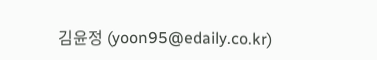김윤정 (yoon95@edaily.co.kr)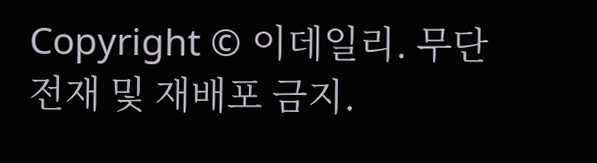Copyright © 이데일리. 무단전재 및 재배포 금지.